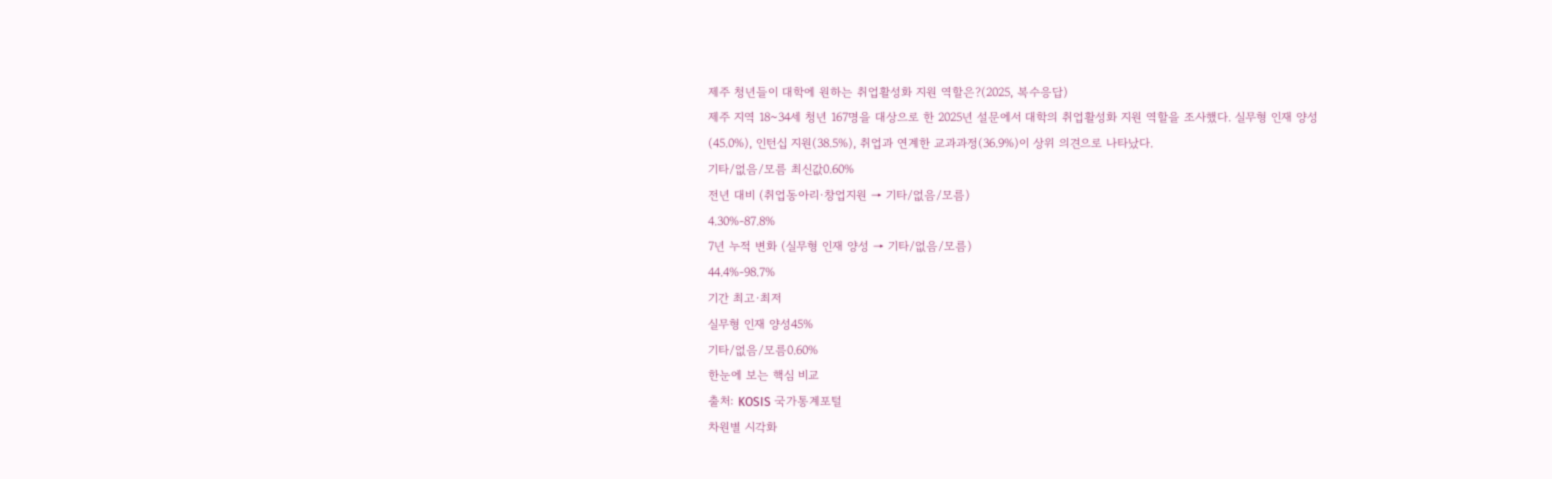제주 청년들이 대학에 원하는 취업활성화 지원 역할은?(2025, 복수응답)
제주 지역 18~34세 청년 167명을 대상으로 한 2025년 설문에서 대학의 취업활성화 지원 역할을 조사했다. 실무형 인재 양성(45.0%), 인턴십 지원(38.5%), 취업과 연계한 교과과정(36.9%)이 상위 의견으로 나타났다.
기타/없음/모름 최신값0.60%
전년 대비 (취업동아리·창업지원 → 기타/없음/모름)
4.30%-87.8%
7년 누적 변화 (실무형 인재 양성 → 기타/없음/모름)
44.4%-98.7%
기간 최고·최저
실무형 인재 양성45%
기타/없음/모름0.60%
한눈에 보는 핵심 비교
출처: KOSIS 국가통계포털
차원별 시각화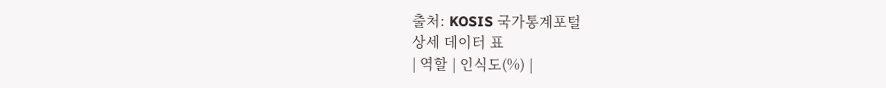출처: KOSIS 국가통계포털
상세 데이터 표
| 역할 | 인식도(%) |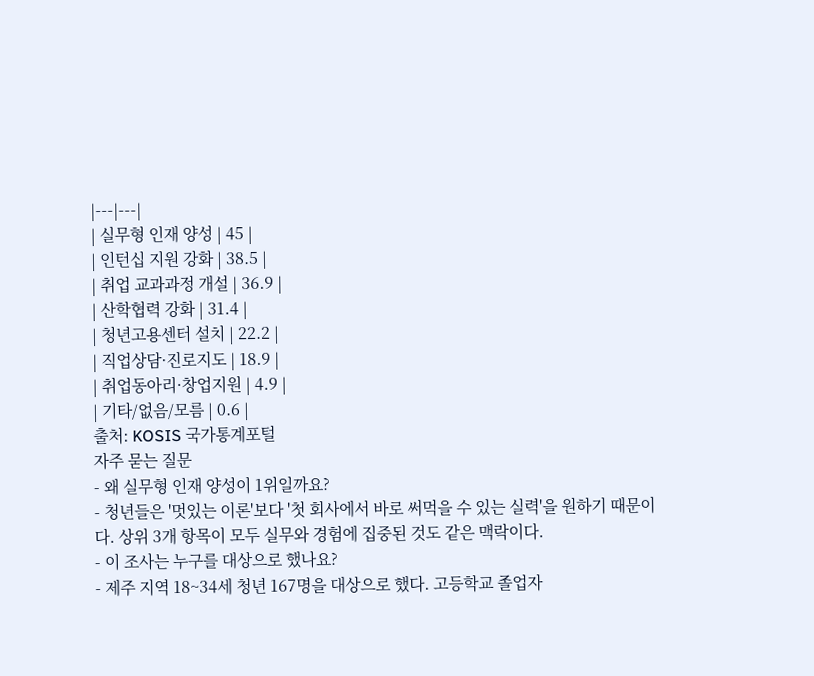|---|---|
| 실무형 인재 양성 | 45 |
| 인턴십 지원 강화 | 38.5 |
| 취업 교과과정 개설 | 36.9 |
| 산학협력 강화 | 31.4 |
| 청년고용센터 설치 | 22.2 |
| 직업상담·진로지도 | 18.9 |
| 취업동아리·창업지원 | 4.9 |
| 기타/없음/모름 | 0.6 |
출처: KOSIS 국가통계포털
자주 묻는 질문
- 왜 실무형 인재 양성이 1위일까요?
- 청년들은 '멋있는 이론'보다 '첫 회사에서 바로 써먹을 수 있는 실력'을 원하기 때문이다. 상위 3개 항목이 모두 실무와 경험에 집중된 것도 같은 맥락이다.
- 이 조사는 누구를 대상으로 했나요?
- 제주 지역 18~34세 청년 167명을 대상으로 했다. 고등학교 졸업자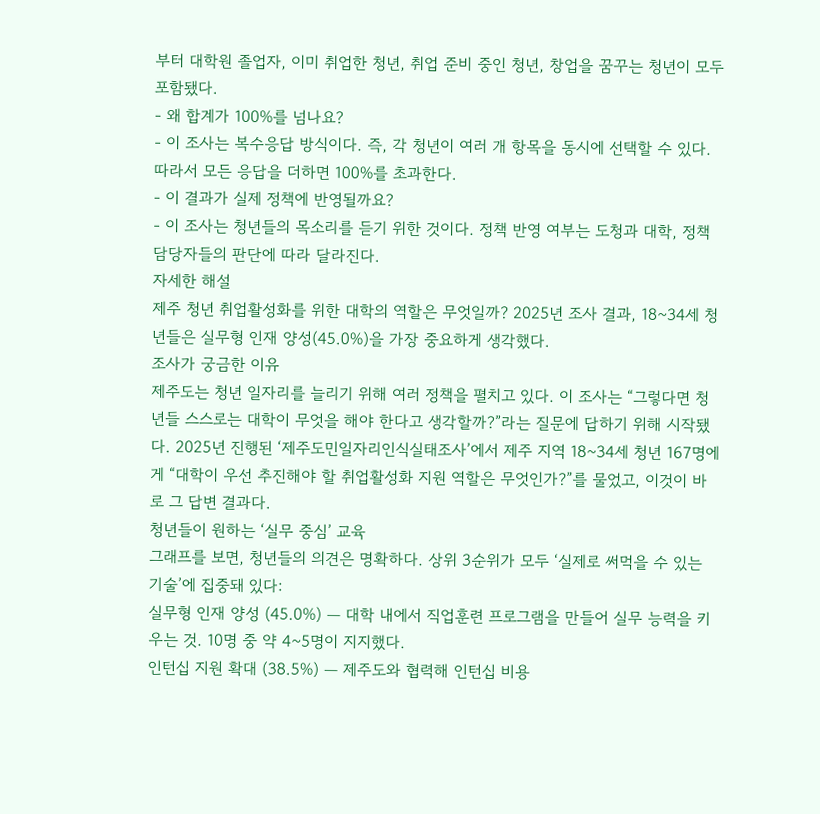부터 대학원 졸업자, 이미 취업한 청년, 취업 준비 중인 청년, 창업을 꿈꾸는 청년이 모두 포함됐다.
- 왜 합계가 100%를 넘나요?
- 이 조사는 복수응답 방식이다. 즉, 각 청년이 여러 개 항목을 동시에 선택할 수 있다. 따라서 모든 응답을 더하면 100%를 초과한다.
- 이 결과가 실제 정책에 반영될까요?
- 이 조사는 청년들의 목소리를 듣기 위한 것이다. 정책 반영 여부는 도청과 대학, 정책 담당자들의 판단에 따라 달라진다.
자세한 해설
제주 청년 취업활성화를 위한 대학의 역할은 무엇일까? 2025년 조사 결과, 18~34세 청년들은 실무형 인재 양성(45.0%)을 가장 중요하게 생각했다.
조사가 궁금한 이유
제주도는 청년 일자리를 늘리기 위해 여러 정책을 펼치고 있다. 이 조사는 “그렇다면 청년들 스스로는 대학이 무엇을 해야 한다고 생각할까?”라는 질문에 답하기 위해 시작됐다. 2025년 진행된 ‘제주도민일자리인식실태조사’에서 제주 지역 18~34세 청년 167명에게 “대학이 우선 추진해야 할 취업활성화 지원 역할은 무엇인가?”를 물었고, 이것이 바로 그 답변 결과다.
청년들이 원하는 ‘실무 중심’ 교육
그래프를 보면, 청년들의 의견은 명확하다. 상위 3순위가 모두 ‘실제로 써먹을 수 있는 기술’에 집중돼 있다:
실무형 인재 양성 (45.0%) — 대학 내에서 직업훈련 프로그램을 만들어 실무 능력을 키우는 것. 10명 중 약 4~5명이 지지했다.
인턴십 지원 확대 (38.5%) — 제주도와 협력해 인턴십 비용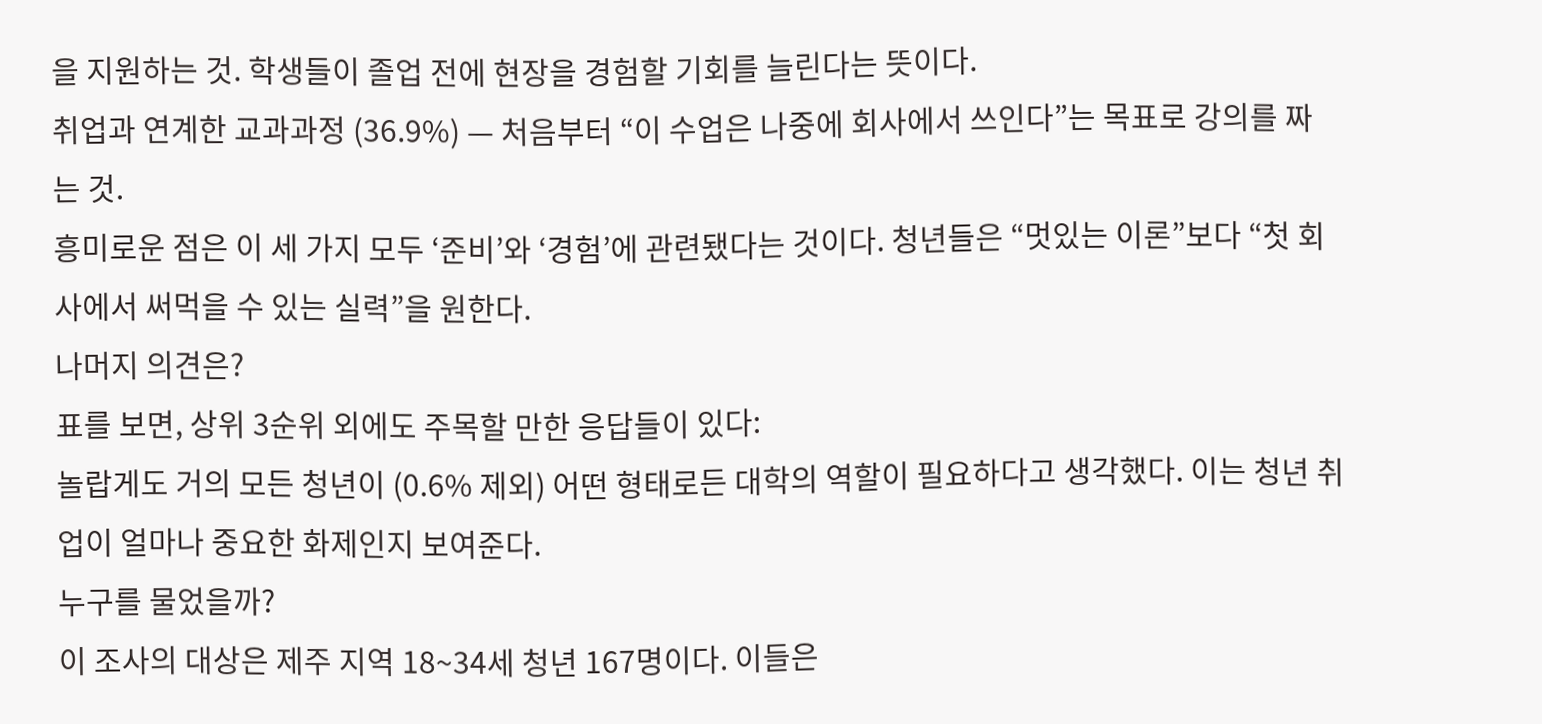을 지원하는 것. 학생들이 졸업 전에 현장을 경험할 기회를 늘린다는 뜻이다.
취업과 연계한 교과과정 (36.9%) — 처음부터 “이 수업은 나중에 회사에서 쓰인다”는 목표로 강의를 짜는 것.
흥미로운 점은 이 세 가지 모두 ‘준비’와 ‘경험’에 관련됐다는 것이다. 청년들은 “멋있는 이론”보다 “첫 회사에서 써먹을 수 있는 실력”을 원한다.
나머지 의견은?
표를 보면, 상위 3순위 외에도 주목할 만한 응답들이 있다:
놀랍게도 거의 모든 청년이 (0.6% 제외) 어떤 형태로든 대학의 역할이 필요하다고 생각했다. 이는 청년 취업이 얼마나 중요한 화제인지 보여준다.
누구를 물었을까?
이 조사의 대상은 제주 지역 18~34세 청년 167명이다. 이들은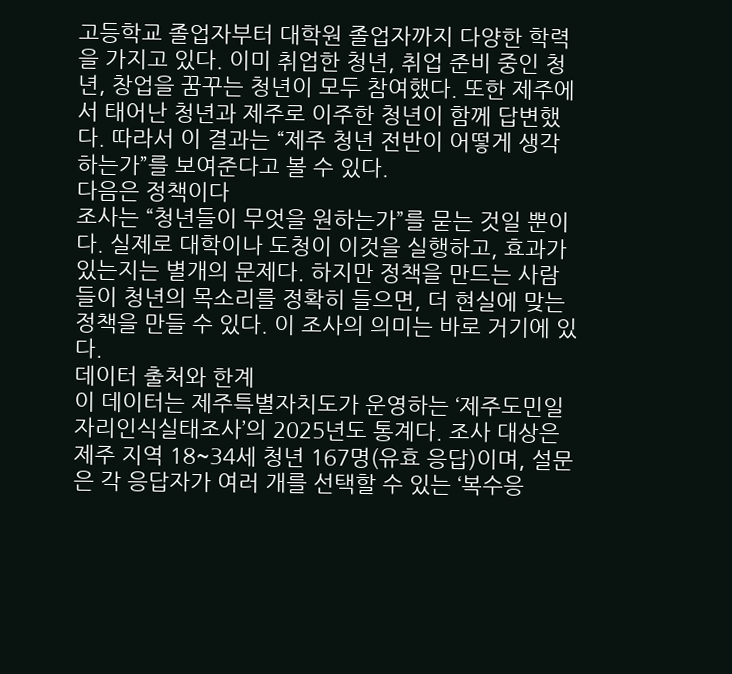고등학교 졸업자부터 대학원 졸업자까지 다양한 학력을 가지고 있다. 이미 취업한 청년, 취업 준비 중인 청년, 창업을 꿈꾸는 청년이 모두 참여했다. 또한 제주에서 태어난 청년과 제주로 이주한 청년이 함께 답변했다. 따라서 이 결과는 “제주 청년 전반이 어떻게 생각하는가”를 보여준다고 볼 수 있다.
다음은 정책이다
조사는 “청년들이 무엇을 원하는가”를 묻는 것일 뿐이다. 실제로 대학이나 도청이 이것을 실행하고, 효과가 있는지는 별개의 문제다. 하지만 정책을 만드는 사람들이 청년의 목소리를 정확히 들으면, 더 현실에 맞는 정책을 만들 수 있다. 이 조사의 의미는 바로 거기에 있다.
데이터 출처와 한계
이 데이터는 제주특별자치도가 운영하는 ‘제주도민일자리인식실태조사’의 2025년도 통계다. 조사 대상은 제주 지역 18~34세 청년 167명(유효 응답)이며, 설문은 각 응답자가 여러 개를 선택할 수 있는 ‘복수응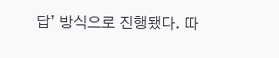답’ 방식으로 진행됐다. 따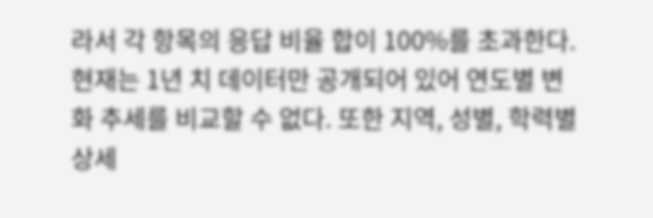라서 각 항목의 응답 비율 합이 100%를 초과한다. 현재는 1년 치 데이터만 공개되어 있어 연도별 변화 추세를 비교할 수 없다. 또한 지역, 성별, 학력별 상세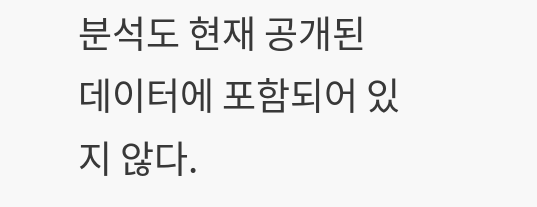분석도 현재 공개된 데이터에 포함되어 있지 않다.